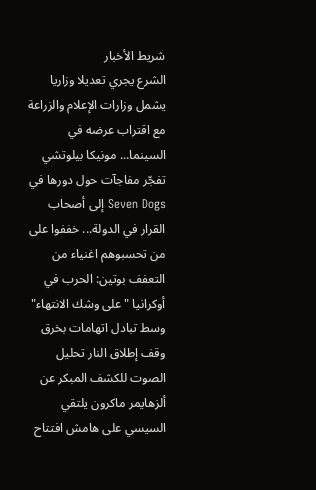شريط الأخبار
الشرع يجري تعديلا وزاريا يشمل وزارات الإعلام والزراعة مع اقتراب عرضه في السينما... مونيكا بيلوتشي تفجّر مفاجآت حول دورها في Seven Dogs إلى أصحاب القرار في الدولة... خففوا على من تحسبوهم اغنياء من التعفف بوتين: الحرب في أوكرانيا "على وشك الانتهاء" وسط تبادل اتهامات بخرق وقف إطلاق النار تحليل الصوت للكشف المبكر عن ألزهايمر ماكرون يلتقي السيسي على هامش افتتاح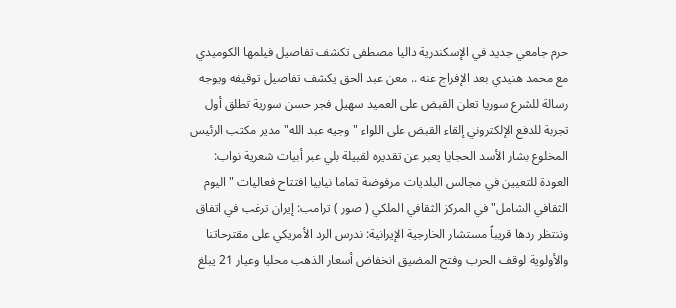حرم جامعي جديد في الإسكندرية داليا مصطفى تكشف تفاصيل فيلمها الكوميدي مع محمد هنيدي بعد الإفراج عنه .. معن عبد الحق يكشف تفاصيل توقيفه ويوجه رسالة للشرع سوريا تعلن القبض على العميد سهيل فجر حسن سورية تطلق أول تجربة للدفع الإلكتروني إلقاء القبض على اللواء "وجيه عبد الله" مدير مكتب الرئيس المخلوع بشار الأسد الحجايا يعبر عن تقديره لقبيلة بلي عبر أبيات شعرية نواب: العودة للتعيين في مجالس البلديات مرفوضة تماما نيابيا افتتاح فعاليات "اليوم الثقافي الشامل" في المركز الثقافي الملكي ( صور ) ترامب: إيران ترغب في اتفاق وننتظر ردها قريباً مستشار الخارجية الإيرانية: ندرس الرد الأمريكي على مقترحاتنا والأولوية لوقف الحرب وفتح المضيق انخفاض أسعار الذهب محليا وعيار 21 يبلغ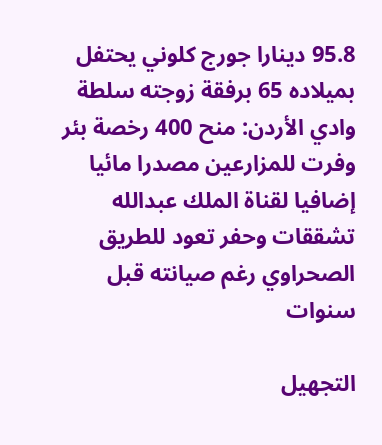95.8 دينارا جورج كلوني يحتفل بميلاده 65 برفقة زوجته سلطة وادي الأردن: منح 400 رخصة بئر وفرت للمزارعين مصدرا مائيا إضافيا لقناة الملك عبدالله تشققات وحفر تعود للطريق الصحراوي رغم صيانته قبل سنوات

التجهيل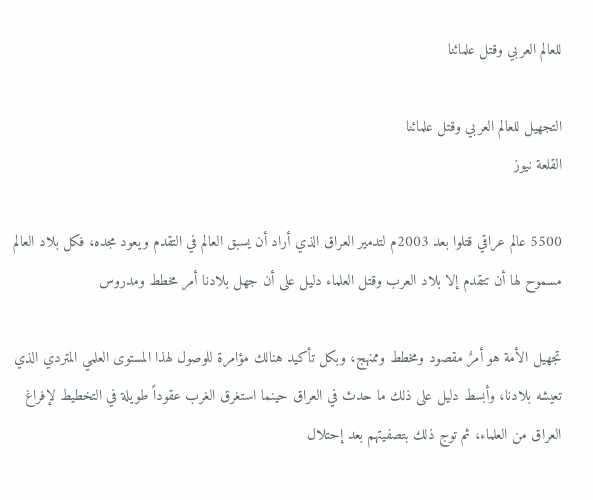للعالم العربي وقتل علمائنا

التجهيل للعالم العربي وقتل علمائنا
القلعة نيوز

5500 عالم عراقي قتلوا بعد 2003م لتدمير العراق الذي أراد أن يسبق العالم في التقدم ويعود مجده، فكل بلاد العالم مسموح لها أن تتقدم إلا بلاد العرب وقتل العلماء دليل على أن جهل بلادنا أمر مخطط ومدروس

تجهيل الأمة هو أمرٌ مقصود ومخطط وممنهج، وبكل تأكيد هنالك مؤامرة للوصول لهذا المستوى العلمي المتردي الذي تعيشه بلادنا، وأبسط دليل على ذلك ما حدث في العراق حينما استغرق الغرب عقوداً طويلة في التخطيط لإفراغ العراق من العلماء، ثم توج ذلك بتصفيتهم بعد إحتلال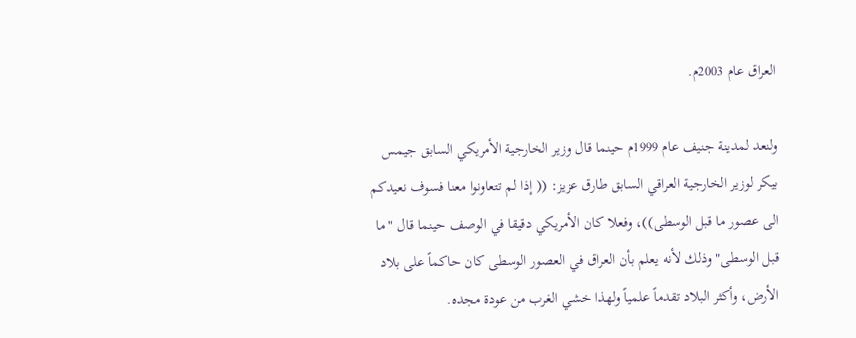العراق عام 2003م.

ولنعد لمدينة جنيف عام 1999م حينما قال وزير الخارجية الأمريكي السابق جيمس بيكر لوزير الخارجية العراقي السابق طارق عزيز: (( إذا لم تتعاونوا معنا فسوف نعيدكم الى عصور ما قبل الوسطى))، وفعلا كان الأمريكي دقيقا في الوصف حينما قال "ما قبل الوسطى" وذلك لأنه يعلم بأن العراق في العصور الوسطى كان حاكماً على بلاد الأرض، وأكثر البلاد تقدماً علمياً ولهذا خشي الغرب من عودة مجده.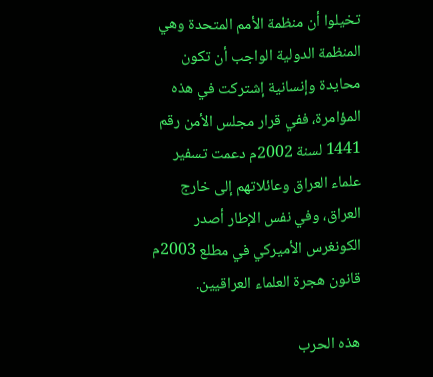تخيلوا أن منظمة الأمم المتحدة وهي المنظمة الدولية الواجب أن تكون محايدة وإنسانية إشتركت في هذه المؤامرة، ففي قرار مجلس الأمن رقم 1441 لسنة 2002م دعمت تسفير علماء العراق وعائلاتهم إلى خارج العراق، وفي نفس الإطار أصدر الكونغرس الأميركي في مطلع 2003م قانون هجرة العلماء العراقيين.

هذه الحرب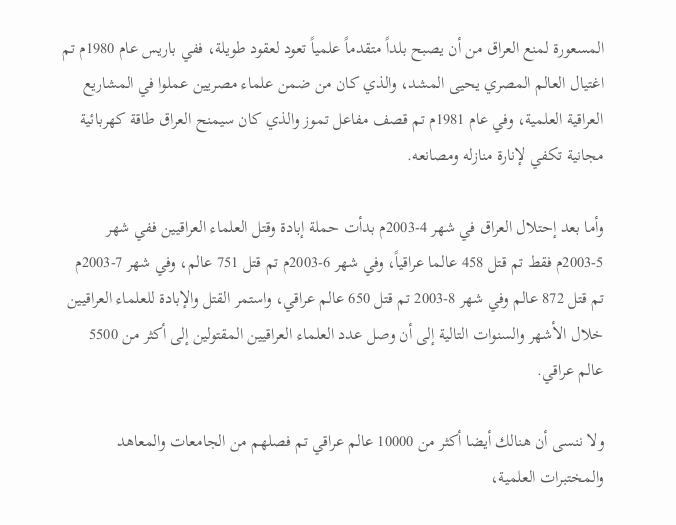المسعورة لمنع العراق من أن يصبح بلداً متقدماً علمياً تعود لعقود طويلة، ففي باريس عام 1980م تم اغتيال العالم المصري يحيى المشد، والذي كان من ضمن علماء مصريين عملوا في المشاريع العراقية العلمية، وفي عام 1981م تم قصف مفاعل تموز والذي كان سيمنح العراق طاقة كهربائية مجانية تكفي لإنارة منازله ومصانعه.

وأما بعد إحتلال العراق في شهر 4-2003م بدأت حملة إبادة وقتل العلماء العراقيين ففي شهر 5-2003م فقط تم قتل 458 عالما عراقياً، وفي شهر 6-2003م تم قتل 751 عالم، وفي شهر 7-2003م تم قتل 872 عالم وفي شهر 8-2003 تم قتل 650 عالم عراقي، واستمر القتل والإبادة للعلماء العراقيين خلال الأشهر والسنوات التالية إلى أن وصل عدد العلماء العراقيين المقتولين إلى أكثر من 5500 عالم عراقي.

ولا ننسى أن هنالك أيضا أكثر من 10000 عالم عراقي تم فصلهم من الجامعات والمعاهد والمختبرات العلمية،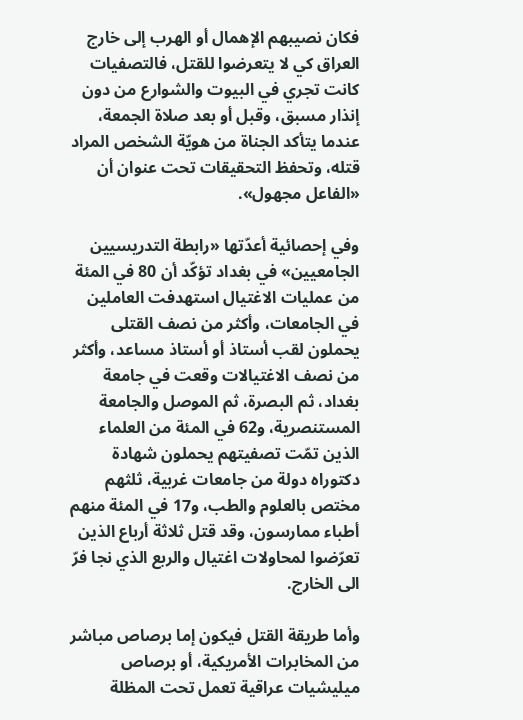فكان نصيبهم الإهمال أو الهرب إلى خارج العراق كي لا يتعرضوا للقتل، فالتصفيات كانت تجري في البيوت والشوارع من دون إنذار مسبق، وقبل أو بعد صلاة الجمعة، عندما يتأكد الجناة من هويّة الشخص المراد قتله، وتحفظ التحقيقات تحت عنوان أن «الفاعل مجهول».

وفي إحصائية أعدّتها «رابطة التدريسيين الجامعيين» في بغداد تؤكّد أن 80 في المئة من عمليات الاغتيال استهدفت العاملين في الجامعات، وأكثر من نصف القتلى يحملون لقب أستاذ أو أستاذ مساعد، وأكثر من نصف الاغتيالات وقعت في جامعة بغداد، ثم البصرة، ثم الموصل والجامعة المستنصرية، و62 في المئة من العلماء الذين تمّت تصفيتهم يحملون شهادة دكتوراه دولة من جامعات غربية، ثلثهم مختص بالعلوم والطب، و17 في المئة منهم أطباء ممارسون، وقد قتل ثلاثة أرباع الذين تعرّضوا لمحاولات اغتيال والربع الذي نجا فرّ الى الخارج.

وأما طريقة القتل فيكون إما برصاص مباشر من المخابرات الأمريكية، أو برصاص ميليشيات عراقية تعمل تحت المظلة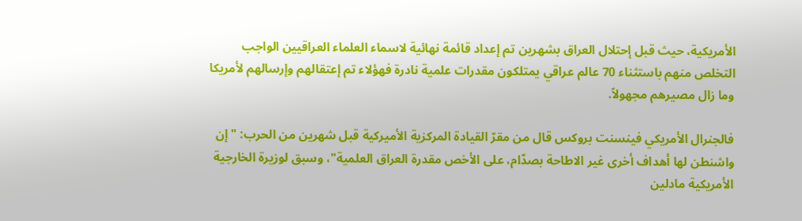الأمريكية، حيث قبل إحتلال العراق بشهرين تم إعداد قائمة نهائية لاسماء العلماء العراقيين الواجب التخلص منهم باستثناء 70 عالم عراقي يمتلكون مقدرات علمية نادرة فهؤلاء تم إعتقالهم وإرسالهم لأمريكا وما زال مصيرهم مجهولاً.

فالجنرال الأمريكي فينسنت بروكس قال من مقرّ القيادة المركزية الأميركية قبل شهرين من الحرب: "إن واشنطن لها أهداف أخرى غير الاطاحة بصدّام، على الأخص مقدرة العراق العلمية"، وسبق لوزيرة الخارجية الأمريكية مادلين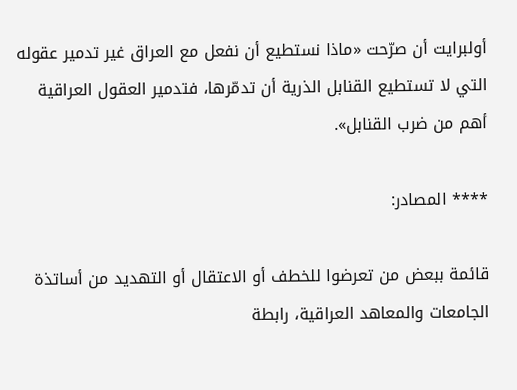أولبرايت أن صرّحت «ماذا نستطيع أن نفعل مع العراق غير تدمير عقوله التي لا تستطيع القنابل الذرية أن تدمّرها، فتدمير العقول العراقية أهم من ضرب القنابل».

**** المصادر:

قائمة ببعض من تعرضوا للخطف أو الاعتقال أو التهديد من أساتذة الجامعات والمعاهد العراقية، رابطة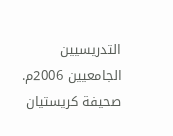التدريسيين الجامعيين 2006م.
صحيفة كريستيان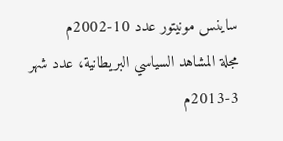ساينس مونيتور عدد 10-2002م
مجلة المشاهد السياسي البريطانية، عدد شهر 3-2013م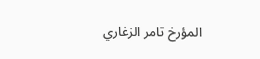المؤرخ تامر الزغاري